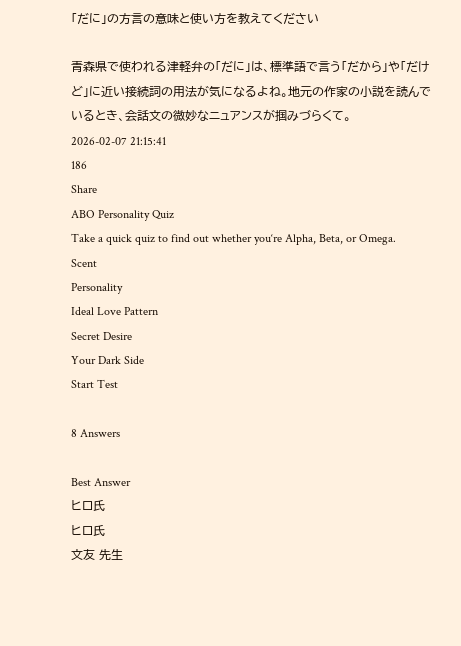「だに」の方言の意味と使い方を教えてください

青森県で使われる津軽弁の「だに」は、標準語で言う「だから」や「だけど」に近い接続詞の用法が気になるよね。地元の作家の小説を読んでいるとき、会話文の微妙なニュアンスが掴みづらくて。
2026-02-07 21:15:41
186
Share
ABO Personality Quiz
Take a quick quiz to find out whether you‘re Alpha, Beta, or Omega.
Scent
Personality
Ideal Love Pattern
Secret Desire
Your Dark Side
Start Test

8 Answers

Best Answer
ヒロ氏
ヒロ氏
文友 先生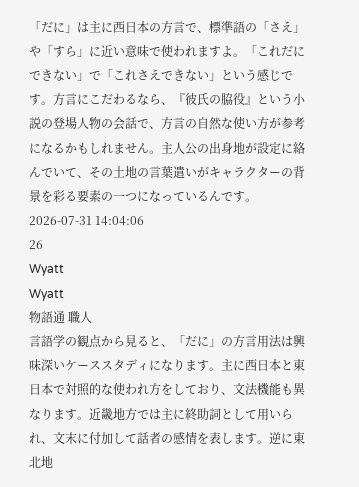「だに」は主に西日本の方言で、標準語の「さえ」や「すら」に近い意味で使われますよ。「これだにできない」で「これさえできない」という感じです。方言にこだわるなら、『彼氏の脇役』という小説の登場人物の会話で、方言の自然な使い方が参考になるかもしれません。主人公の出身地が設定に絡んでいて、その土地の言葉遣いがキャラクターの背景を彩る要素の一つになっているんです。
2026-07-31 14:04:06
26
Wyatt
Wyatt
物語通 職人
言語学の観点から見ると、「だに」の方言用法は興味深いケーススタディになります。主に西日本と東日本で対照的な使われ方をしており、文法機能も異なります。近畿地方では主に終助詞として用いられ、文末に付加して話者の感情を表します。逆に東北地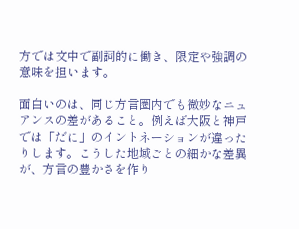方では文中で副詞的に働き、限定や強調の意味を担います。

面白いのは、同じ方言圏内でも微妙なニュアンスの差があること。例えば大阪と神戸では「だに」のイントネーションが違ったりします。こうした地域ごとの細かな差異が、方言の豊かさを作り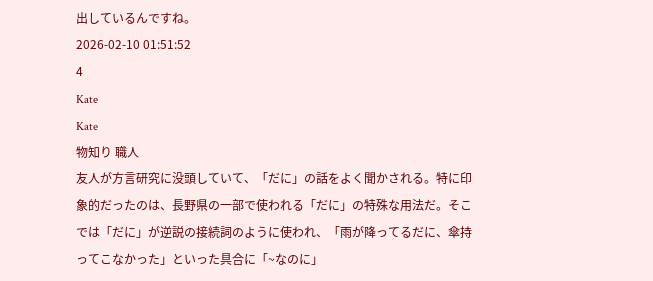出しているんですね。
2026-02-10 01:51:52
4
Kate
Kate
物知り 職人
友人が方言研究に没頭していて、「だに」の話をよく聞かされる。特に印象的だったのは、長野県の一部で使われる「だに」の特殊な用法だ。そこでは「だに」が逆説の接続詞のように使われ、「雨が降ってるだに、傘持ってこなかった」といった具合に「~なのに」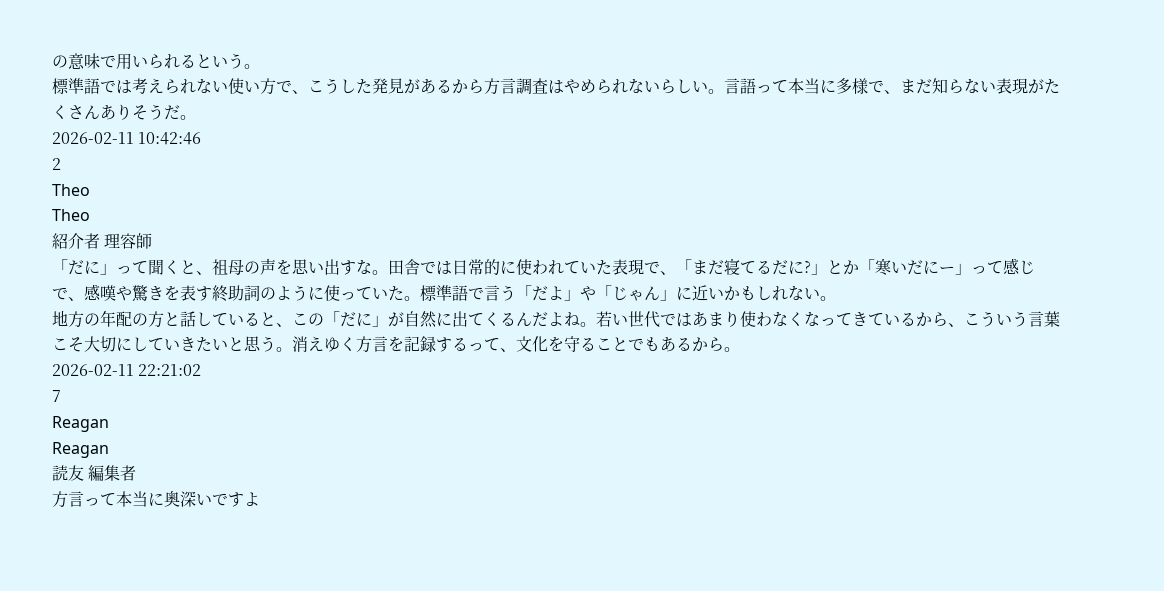の意味で用いられるという。
標準語では考えられない使い方で、こうした発見があるから方言調査はやめられないらしい。言語って本当に多様で、まだ知らない表現がたくさんありそうだ。
2026-02-11 10:42:46
2
Theo
Theo
紹介者 理容師
「だに」って聞くと、祖母の声を思い出すな。田舎では日常的に使われていた表現で、「まだ寝てるだに?」とか「寒いだにー」って感じで、感嘆や驚きを表す終助詞のように使っていた。標準語で言う「だよ」や「じゃん」に近いかもしれない。
地方の年配の方と話していると、この「だに」が自然に出てくるんだよね。若い世代ではあまり使わなくなってきているから、こういう言葉こそ大切にしていきたいと思う。消えゆく方言を記録するって、文化を守ることでもあるから。
2026-02-11 22:21:02
7
Reagan
Reagan
読友 編集者
方言って本当に奥深いですよ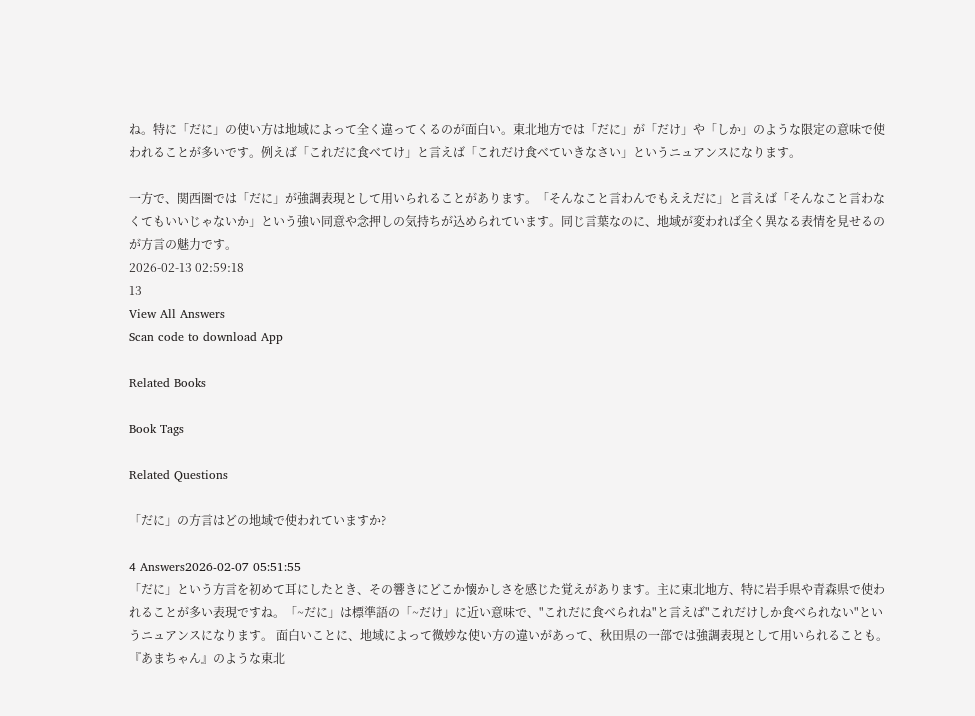ね。特に「だに」の使い方は地域によって全く違ってくるのが面白い。東北地方では「だに」が「だけ」や「しか」のような限定の意味で使われることが多いです。例えば「これだに食べてけ」と言えば「これだけ食べていきなさい」というニュアンスになります。

一方で、関西圏では「だに」が強調表現として用いられることがあります。「そんなこと言わんでもええだに」と言えば「そんなこと言わなくてもいいじゃないか」という強い同意や念押しの気持ちが込められています。同じ言葉なのに、地域が変われば全く異なる表情を見せるのが方言の魅力です。
2026-02-13 02:59:18
13
View All Answers
Scan code to download App

Related Books

Book Tags

Related Questions

「だに」の方言はどの地域で使われていますか?

4 Answers2026-02-07 05:51:55
「だに」という方言を初めて耳にしたとき、その響きにどこか懐かしさを感じた覚えがあります。主に東北地方、特に岩手県や青森県で使われることが多い表現ですね。「~だに」は標準語の「~だけ」に近い意味で、"これだに食べられね"と言えば"これだけしか食べられない"というニュアンスになります。 面白いことに、地域によって微妙な使い方の違いがあって、秋田県の一部では強調表現として用いられることも。『あまちゃん』のような東北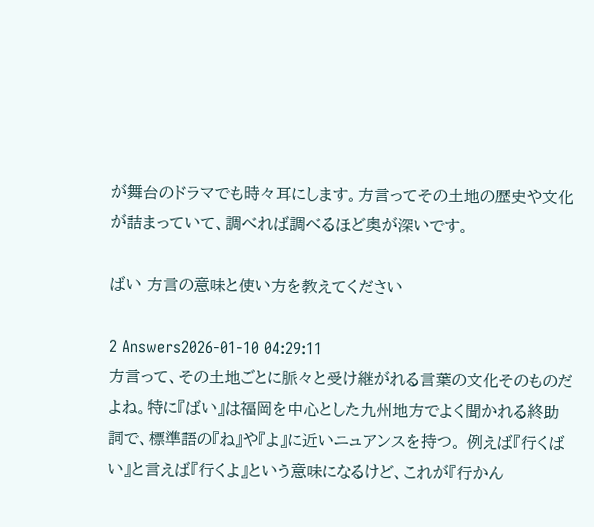が舞台のドラマでも時々耳にします。方言ってその土地の歴史や文化が詰まっていて、調べれば調べるほど奥が深いです。

ばい 方言の意味と使い方を教えてください

2 Answers2026-01-10 04:29:11
方言って、その土地ごとに脈々と受け継がれる言葉の文化そのものだよね。特に『ばい』は福岡を中心とした九州地方でよく聞かれる終助詞で、標準語の『ね』や『よ』に近いニュアンスを持つ。 例えば『行くばい』と言えば『行くよ』という意味になるけど、これが『行かん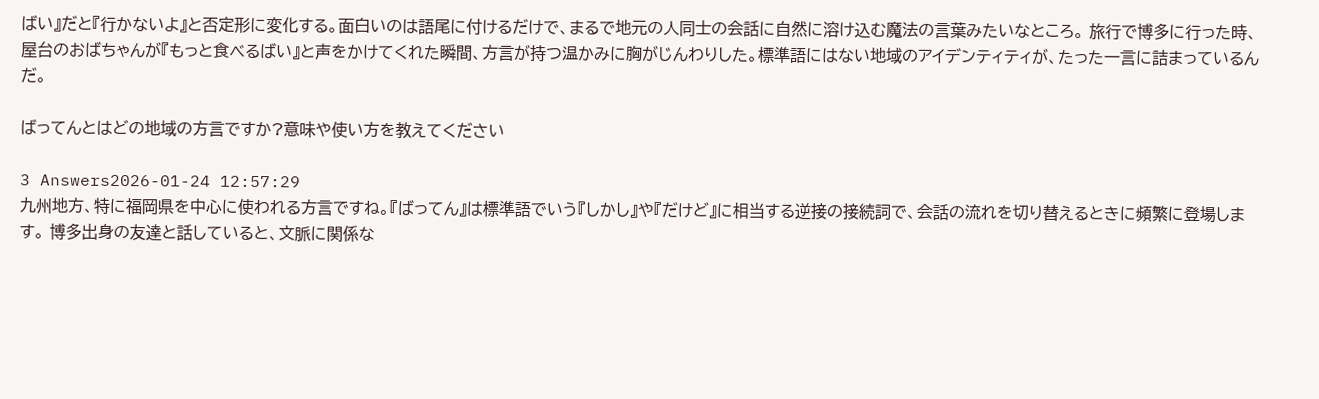ばい』だと『行かないよ』と否定形に変化する。面白いのは語尾に付けるだけで、まるで地元の人同士の会話に自然に溶け込む魔法の言葉みたいなところ。 旅行で博多に行った時、屋台のおばちゃんが『もっと食べるばい』と声をかけてくれた瞬間、方言が持つ温かみに胸がじんわりした。標準語にはない地域のアイデンティティが、たった一言に詰まっているんだ。

ばってんとはどの地域の方言ですか?意味や使い方を教えてください

3 Answers2026-01-24 12:57:29
九州地方、特に福岡県を中心に使われる方言ですね。『ばってん』は標準語でいう『しかし』や『だけど』に相当する逆接の接続詞で、会話の流れを切り替えるときに頻繁に登場します。 博多出身の友達と話していると、文脈に関係な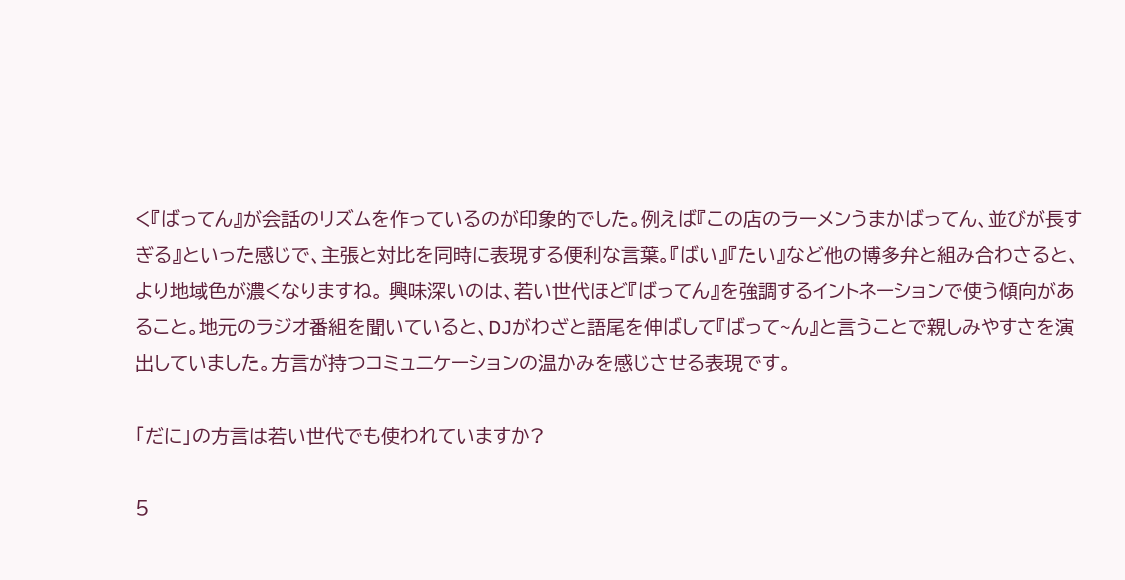く『ばってん』が会話のリズムを作っているのが印象的でした。例えば『この店のラーメンうまかばってん、並びが長すぎる』といった感じで、主張と対比を同時に表現する便利な言葉。『ばい』『たい』など他の博多弁と組み合わさると、より地域色が濃くなりますね。 興味深いのは、若い世代ほど『ばってん』を強調するイントネーションで使う傾向があること。地元のラジオ番組を聞いていると、DJがわざと語尾を伸ばして『ばって~ん』と言うことで親しみやすさを演出していました。方言が持つコミュニケーションの温かみを感じさせる表現です。

「だに」の方言は若い世代でも使われていますか?

5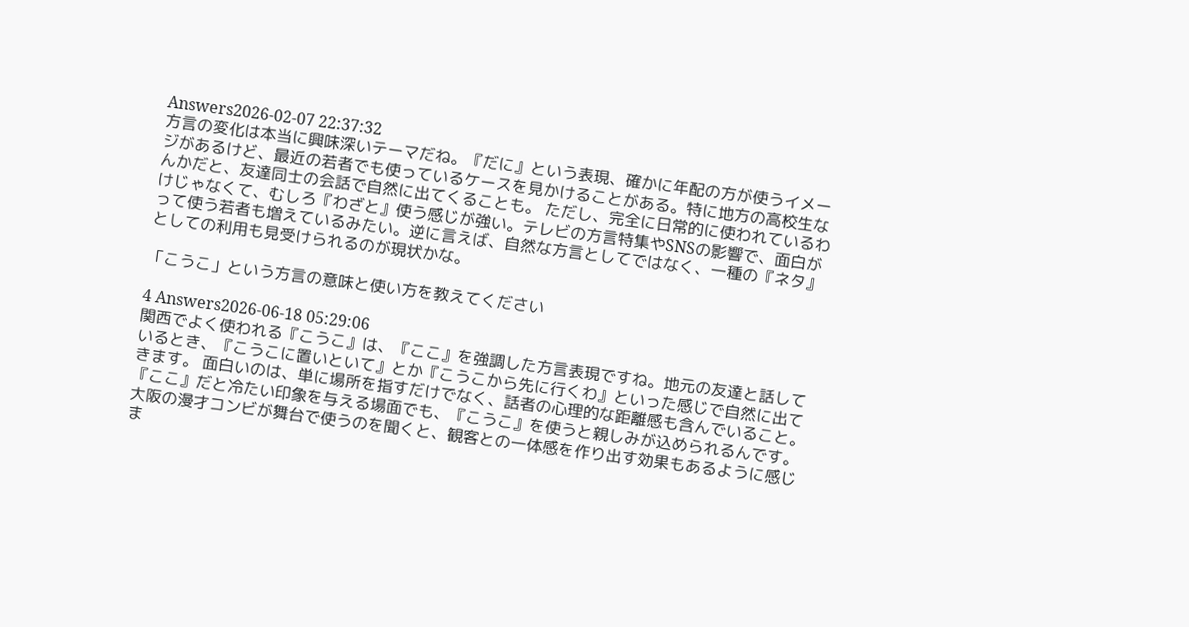Answers2026-02-07 22:37:32
方言の変化は本当に興味深いテーマだね。『だに』という表現、確かに年配の方が使うイメージがあるけど、最近の若者でも使っているケースを見かけることがある。特に地方の高校生なんかだと、友達同士の会話で自然に出てくることも。 ただし、完全に日常的に使われているわけじゃなくて、むしろ『わざと』使う感じが強い。テレビの方言特集やSNSの影響で、面白がって使う若者も増えているみたい。逆に言えば、自然な方言としてではなく、一種の『ネタ』としての利用も見受けられるのが現状かな。

「こうこ」という方言の意味と使い方を教えてください

4 Answers2026-06-18 05:29:06
関西でよく使われる『こうこ』は、『ここ』を強調した方言表現ですね。地元の友達と話しているとき、『こうこに置いといて』とか『こうこから先に行くわ』といった感じで自然に出てきます。 面白いのは、単に場所を指すだけでなく、話者の心理的な距離感も含んでいること。『ここ』だと冷たい印象を与える場面でも、『こうこ』を使うと親しみが込められるんです。大阪の漫才コンビが舞台で使うのを聞くと、観客との一体感を作り出す効果もあるように感じま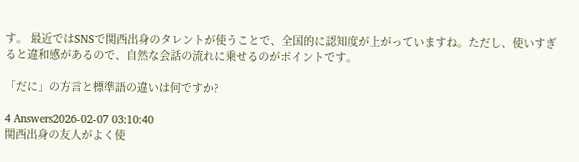す。 最近ではSNSで関西出身のタレントが使うことで、全国的に認知度が上がっていますね。ただし、使いすぎると違和感があるので、自然な会話の流れに乗せるのがポイントです。

「だに」の方言と標準語の違いは何ですか?

4 Answers2026-02-07 03:10:40
関西出身の友人がよく使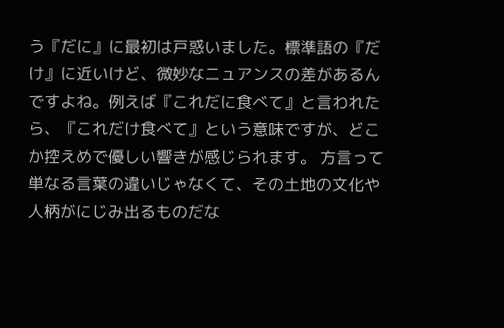う『だに』に最初は戸惑いました。標準語の『だけ』に近いけど、微妙なニュアンスの差があるんですよね。例えば『これだに食べて』と言われたら、『これだけ食べて』という意味ですが、どこか控えめで優しい響きが感じられます。 方言って単なる言葉の違いじゃなくて、その土地の文化や人柄がにじみ出るものだな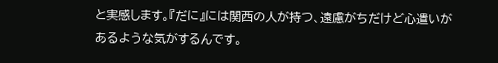と実感します。『だに』には関西の人が持つ、遠慮がちだけど心遣いがあるような気がするんです。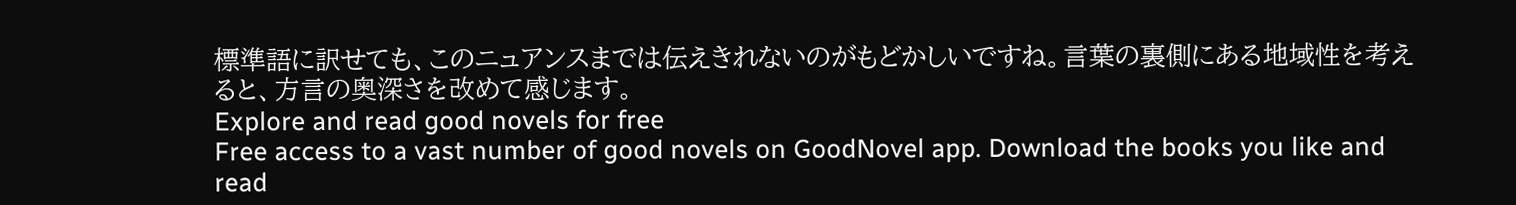標準語に訳せても、このニュアンスまでは伝えきれないのがもどかしいですね。言葉の裏側にある地域性を考えると、方言の奥深さを改めて感じます。
Explore and read good novels for free
Free access to a vast number of good novels on GoodNovel app. Download the books you like and read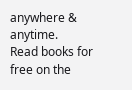anywhere & anytime.
Read books for free on the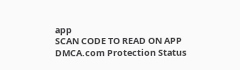app
SCAN CODE TO READ ON APP
DMCA.com Protection Status